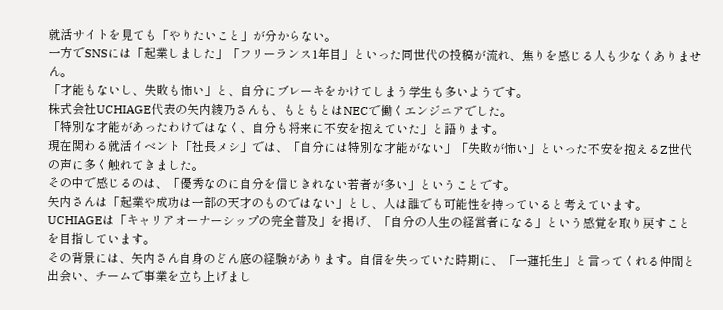就活サイトを見ても「やりたいこと」が分からない。
一方でSNSには「起業しました」「フリーランス1年目」といった同世代の投稿が流れ、焦りを感じる人も少なくありません。
「才能もないし、失敗も怖い」と、自分にブレーキをかけてしまう学生も多いようです。
株式会社UCHIAGE代表の矢内綾乃さんも、もともとはNECで働くエンジニアでした。
「特別な才能があったわけではなく、自分も将来に不安を抱えていた」と語ります。
現在関わる就活イベント「社長メシ」では、「自分には特別な才能がない」「失敗が怖い」といった不安を抱えるZ世代の声に多く触れてきました。
その中で感じるのは、「優秀なのに自分を信じきれない若者が多い」ということです。
矢内さんは「起業や成功は一部の天才のものではない」とし、人は誰でも可能性を持っていると考えています。
UCHIAGEは「キャリアオーナーシップの完全普及」を掲げ、「自分の人生の経営者になる」という感覚を取り戻すことを目指しています。
その背景には、矢内さん自身のどん底の経験があります。自信を失っていた時期に、「一蓮托生」と言ってくれる仲間と出会い、チームで事業を立ち上げまし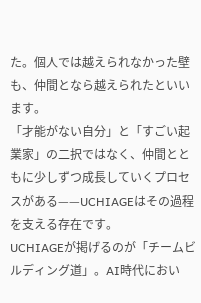た。個人では越えられなかった壁も、仲間となら越えられたといいます。
「才能がない自分」と「すごい起業家」の二択ではなく、仲間とともに少しずつ成長していくプロセスがある——UCHIAGEはその過程を支える存在です。
UCHIAGEが掲げるのが「チームビルディング道」。AI時代におい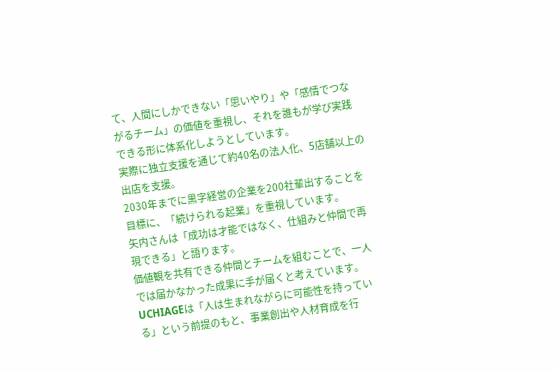て、人間にしかできない「思いやり」や「感情でつながるチーム」の価値を重視し、それを誰もが学び実践できる形に体系化しようとしています。
実際に独立支援を通じて約40名の法人化、5店舗以上の出店を支援。
2030年までに黒字経営の企業を200社輩出することを目標に、「続けられる起業」を重視しています。
矢内さんは「成功は才能ではなく、仕組みと仲間で再現できる」と語ります。
価値観を共有できる仲間とチームを組むことで、一人では届かなかった成果に手が届くと考えています。
UCHIAGEは「人は生まれながらに可能性を持っている」という前提のもと、事業創出や人材育成を行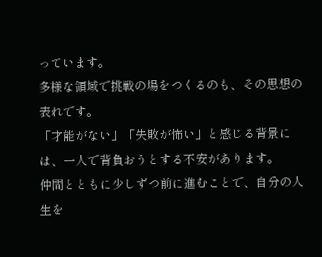っています。
多様な領域で挑戦の場をつくるのも、その思想の表れです。
「才能がない」「失敗が怖い」と感じる背景には、一人で背負おうとする不安があります。
仲間とともに少しずつ前に進むことで、自分の人生を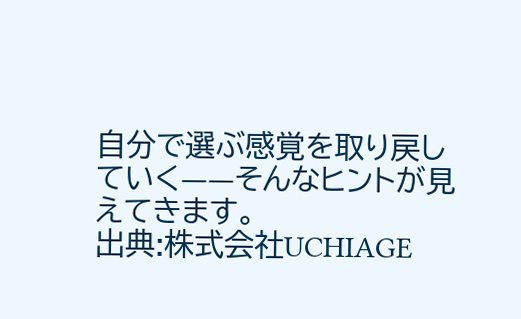自分で選ぶ感覚を取り戻していく——そんなヒントが見えてきます。
出典:株式会社UCHIAGE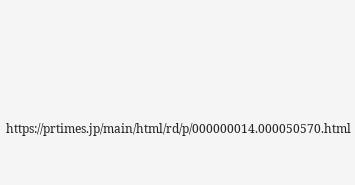https://prtimes.jp/main/html/rd/p/000000014.000050570.html